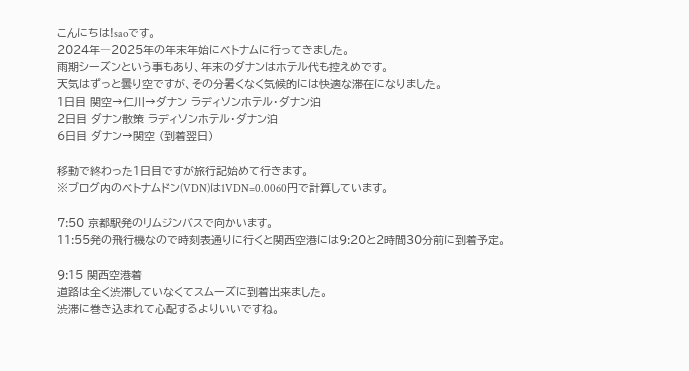こんにちは!saoです。
2024年―2025年の年末年始にベトナムに行ってきました。
雨期シーズンという事もあり、年末のダナンはホテル代も控えめです。
天気はずっと曇り空ですが、その分暑くなく気候的には快適な滞在になりました。
1日目 関空→仁川→ダナン ラディソンホテル・ダナン泊
2日目 ダナン散策 ラディソンホテル・ダナン泊
6日目 ダナン→関空 (到着翌日)

移動で終わった1日目ですが旅行記始めて行きます。
※ブログ内のベトナムドン(VDN)は1VDN=0.0060円で計算しています。

7:50 京都駅発のリムジンバスで向かいます。
11:55発の飛行機なので時刻表通りに行くと関西空港には9:20と2時間30分前に到着予定。

9:15 関西空港着
道路は全く渋滞していなくてスムーズに到着出来ました。
渋滞に巻き込まれて心配するよりいいですね。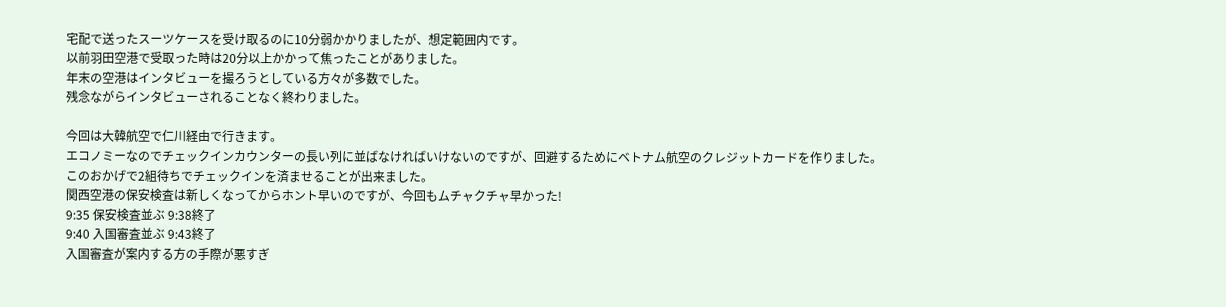宅配で送ったスーツケースを受け取るのに10分弱かかりましたが、想定範囲内です。
以前羽田空港で受取った時は20分以上かかって焦ったことがありました。
年末の空港はインタビューを撮ろうとしている方々が多数でした。
残念ながらインタビューされることなく終わりました。

今回は大韓航空で仁川経由で行きます。
エコノミーなのでチェックインカウンターの長い列に並ばなければいけないのですが、回避するためにベトナム航空のクレジットカードを作りました。
このおかげで2組待ちでチェックインを済ませることが出来ました。
関西空港の保安検査は新しくなってからホント早いのですが、今回もムチャクチャ早かった!
9:35 保安検査並ぶ 9:38終了
9:40 入国審査並ぶ 9:43終了
入国審査が案内する方の手際が悪すぎ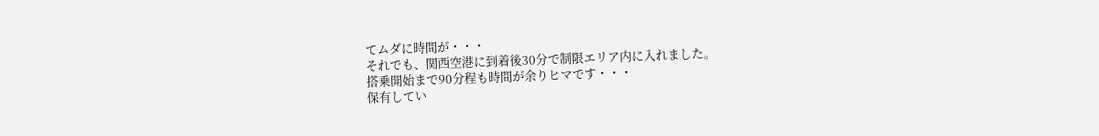てムダに時間が・・・
それでも、関西空港に到着後30分で制限エリア内に入れました。
搭乗開始まで90分程も時間が余りヒマです・・・
保有してい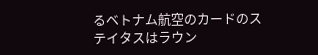るベトナム航空のカードのステイタスはラウン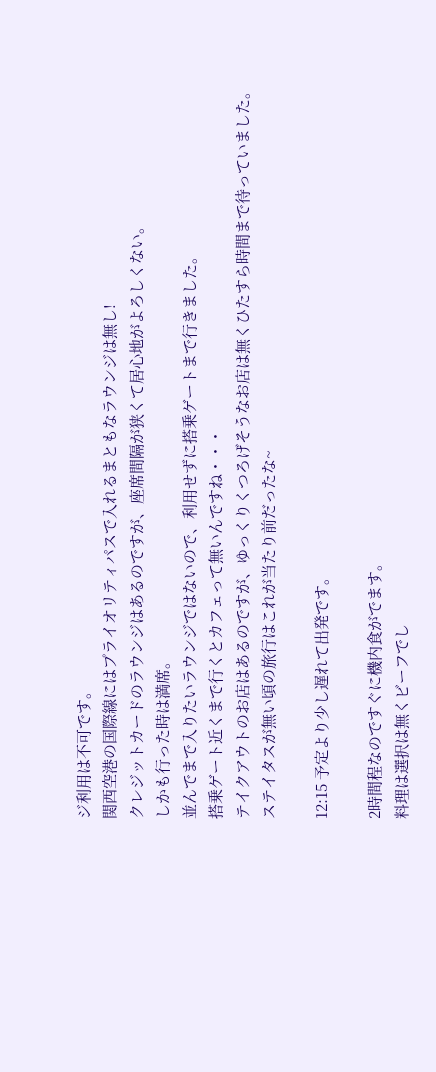ジ利用は不可です。
関西空港の国際線にはプライオリティパスで入れるまともなラウンジは無し!
クレジットカードのラウンジはあるのですが、座席間隔が狭くて居心地がよろしくない。
しかも行った時は満席。
並んでまで入りたいラウンジではないので、利用せずに搭乗ゲートまで行きました。
搭乗ゲート近くまで行くとカフェって無いんですね・・・
テイクアウトのお店はあるのですが、ゆっくりくつろげそうなお店は無くひたすら時間まで待っていました。
ステイタスが無い頃の旅行はこれが当たり前だったな~

12:15 予定より少し遅れて出発です。

2時間程なのですぐに機内食がでます。
料理は選択は無くビーフでし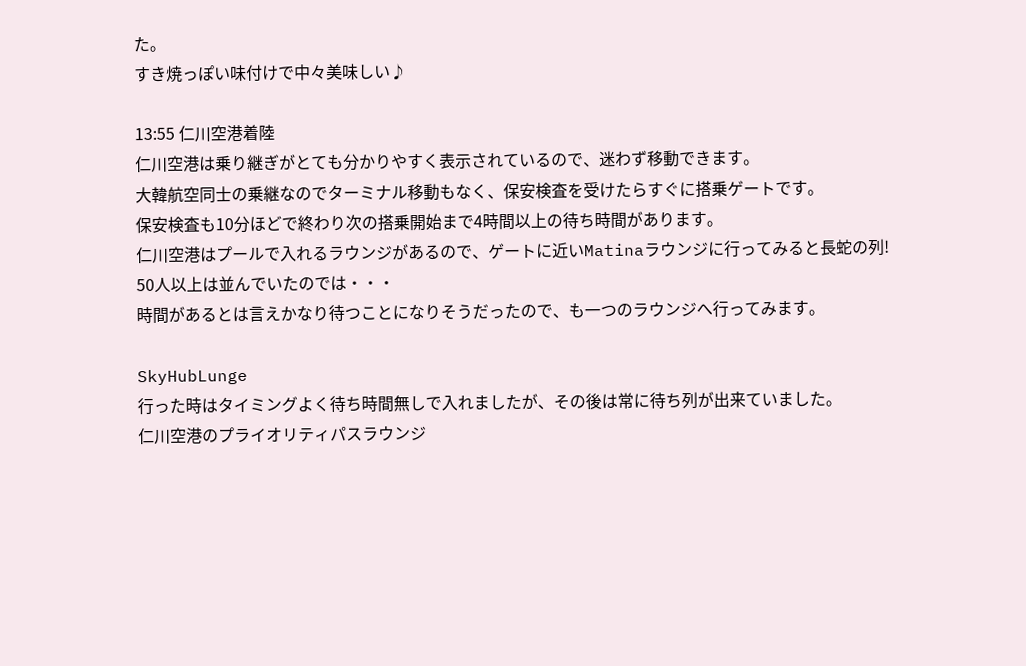た。
すき焼っぽい味付けで中々美味しい♪

13:55 仁川空港着陸
仁川空港は乗り継ぎがとても分かりやすく表示されているので、迷わず移動できます。
大韓航空同士の乗継なのでターミナル移動もなく、保安検査を受けたらすぐに搭乗ゲートです。
保安検査も10分ほどで終わり次の搭乗開始まで4時間以上の待ち時間があります。
仁川空港はプールで入れるラウンジがあるので、ゲートに近いMatinaラウンジに行ってみると長蛇の列!
50人以上は並んでいたのでは・・・
時間があるとは言えかなり待つことになりそうだったので、も一つのラウンジへ行ってみます。

SkyHubLunge
行った時はタイミングよく待ち時間無しで入れましたが、その後は常に待ち列が出来ていました。
仁川空港のプライオリティパスラウンジ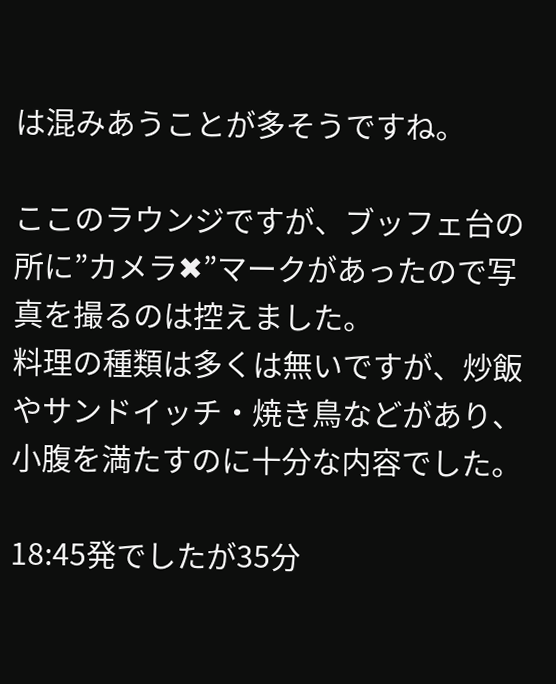は混みあうことが多そうですね。

ここのラウンジですが、ブッフェ台の所に”カメラ✖”マークがあったので写真を撮るのは控えました。
料理の種類は多くは無いですが、炒飯やサンドイッチ・焼き鳥などがあり、小腹を満たすのに十分な内容でした。

18:45発でしたが35分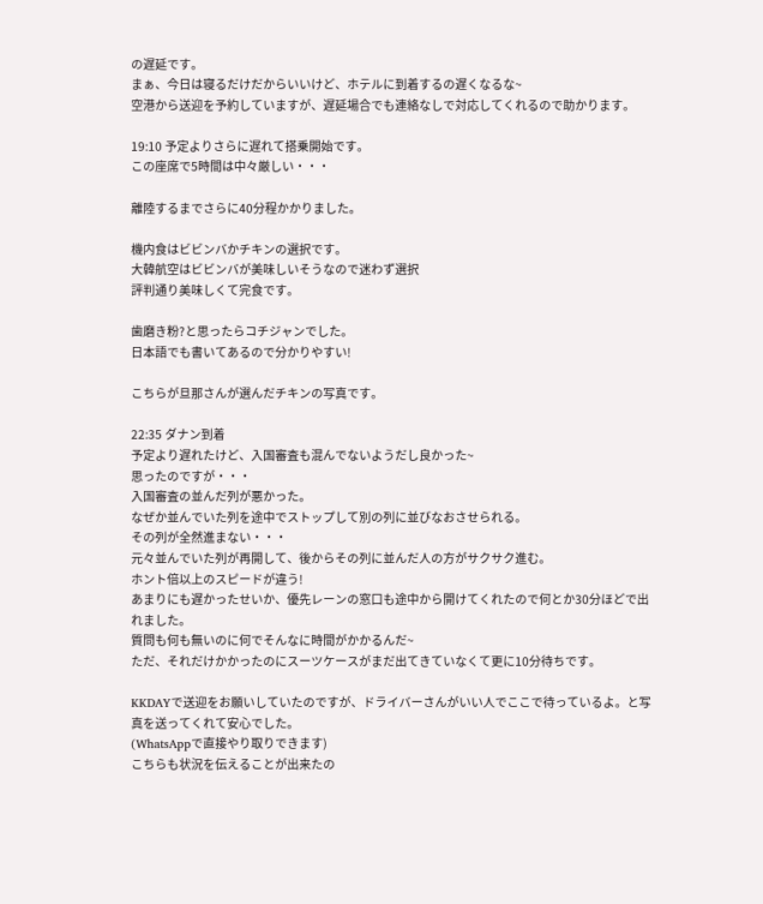の遅延です。
まぁ、今日は寝るだけだからいいけど、ホテルに到着するの遅くなるな~
空港から送迎を予約していますが、遅延場合でも連絡なしで対応してくれるので助かります。

19:10 予定よりさらに遅れて搭乗開始です。
この座席で5時間は中々厳しい・・・

離陸するまでさらに40分程かかりました。

機内食はビビンバかチキンの選択です。
大韓航空はビビンバが美味しいそうなので迷わず選択
評判通り美味しくて完食です。

歯磨き粉?と思ったらコチジャンでした。
日本語でも書いてあるので分かりやすい!

こちらが旦那さんが選んだチキンの写真です。

22:35 ダナン到着
予定より遅れたけど、入国審査も混んでないようだし良かった~
思ったのですが・・・
入国審査の並んだ列が悪かった。
なぜか並んでいた列を途中でストップして別の列に並びなおさせられる。
その列が全然進まない・・・
元々並んでいた列が再開して、後からその列に並んだ人の方がサクサク進む。
ホント倍以上のスピードが違う!
あまりにも遅かったせいか、優先レーンの窓口も途中から開けてくれたので何とか30分ほどで出れました。
質問も何も無いのに何でそんなに時間がかかるんだ~
ただ、それだけかかったのにスーツケースがまだ出てきていなくて更に10分待ちです。

KKDAYで送迎をお願いしていたのですが、ドライバーさんがいい人でここで待っているよ。と写真を送ってくれて安心でした。
(WhatsAppで直接やり取りできます)
こちらも状況を伝えることが出来たの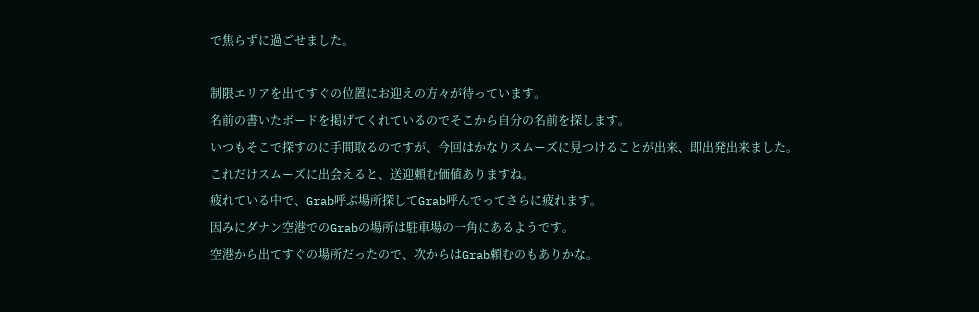で焦らずに過ごせました。

制限エリアを出てすぐの位置にお迎えの方々が待っています。
名前の書いたボードを掲げてくれているのでそこから自分の名前を探します。
いつもそこで探すのに手間取るのですが、今回はかなりスムーズに見つけることが出来、即出発出来ました。
これだけスムーズに出会えると、送迎頼む価値ありますね。
疲れている中で、Grab呼ぶ場所探してGrab呼んでってさらに疲れます。
因みにダナン空港でのGrabの場所は駐車場の一角にあるようです。
空港から出てすぐの場所だったので、次からはGrab頼むのもありかな。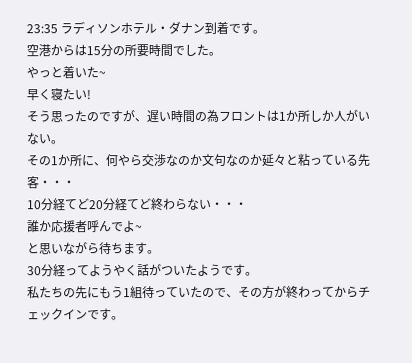23:35 ラディソンホテル・ダナン到着です。
空港からは15分の所要時間でした。
やっと着いた~
早く寝たい!
そう思ったのですが、遅い時間の為フロントは1か所しか人がいない。
その1か所に、何やら交渉なのか文句なのか延々と粘っている先客・・・
10分経てど20分経てど終わらない・・・
誰か応援者呼んでよ~
と思いながら待ちます。
30分経ってようやく話がついたようです。
私たちの先にもう1組待っていたので、その方が終わってからチェックインです。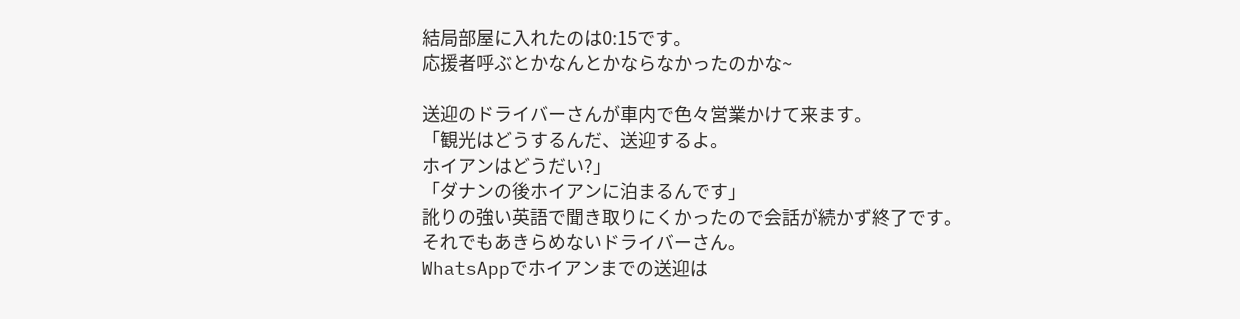結局部屋に入れたのは0:15です。
応援者呼ぶとかなんとかならなかったのかな~

送迎のドライバーさんが車内で色々営業かけて来ます。
「観光はどうするんだ、送迎するよ。
ホイアンはどうだい?」
「ダナンの後ホイアンに泊まるんです」
訛りの強い英語で聞き取りにくかったので会話が続かず終了です。
それでもあきらめないドライバーさん。
WhatsAppでホイアンまでの送迎は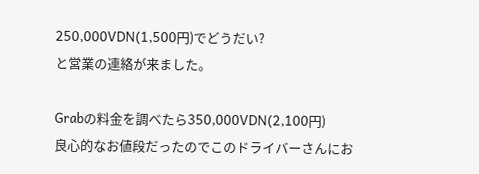250,000VDN(1,500円)でどうだい?
と営業の連絡が来ました。

Grabの料金を調べたら350,000VDN(2,100円)
良心的なお値段だったのでこのドライバーさんにお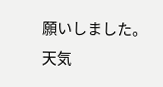願いしました。
天気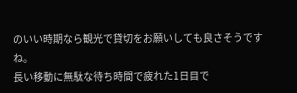のいい時期なら観光で貸切をお願いしても良さそうですね。
長い移動に無駄な待ち時間で疲れた1日目で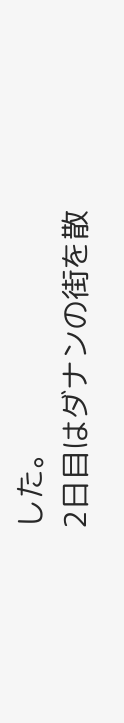した。
2日目はダナンの街を散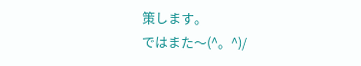策します。
ではまた〜(^。^)/